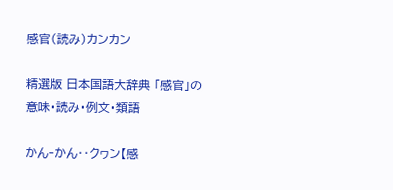感官(読み)カンカン

精選版 日本国語大辞典 「感官」の意味・読み・例文・類語

かん‐かん‥クヮン【感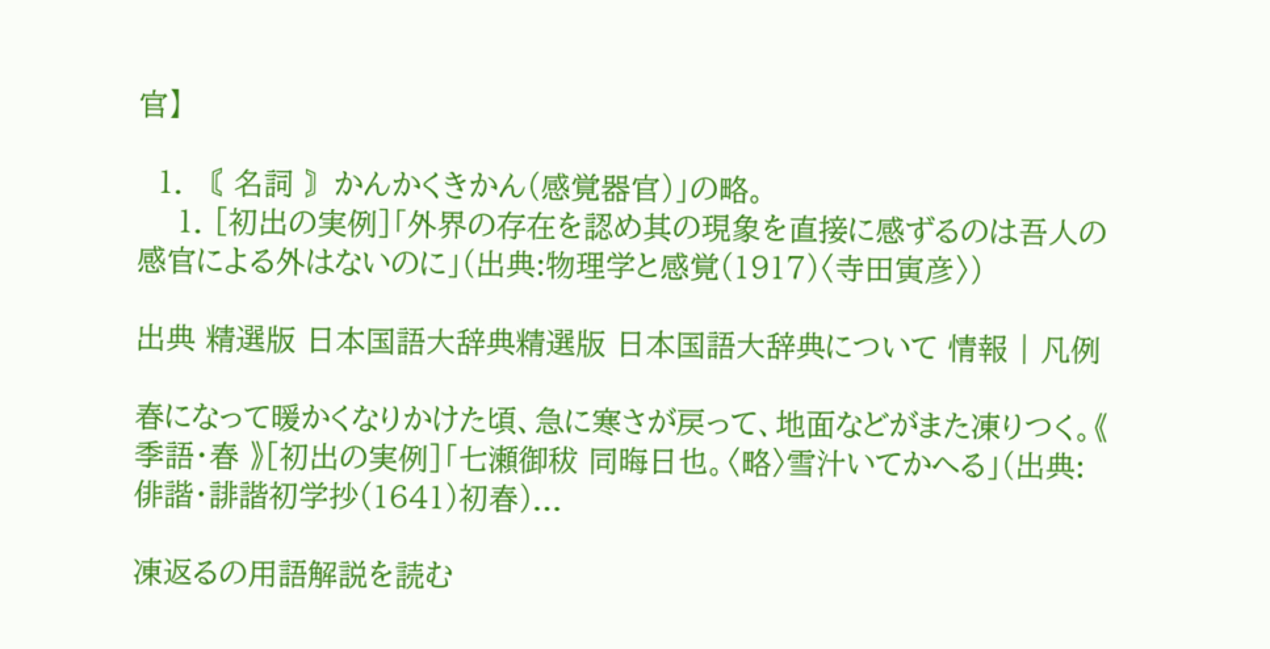官】

  1. 〘 名詞 〙かんかくきかん(感覚器官)」の略。
    1. [初出の実例]「外界の存在を認め其の現象を直接に感ずるのは吾人の感官による外はないのに」(出典:物理学と感覚(1917)〈寺田寅彦〉)

出典 精選版 日本国語大辞典精選版 日本国語大辞典について 情報 | 凡例

春になって暖かくなりかけた頃、急に寒さが戻って、地面などがまた凍りつく。《 季語・春 》[初出の実例]「七瀬御秡 同晦日也。〈略〉雪汁いてかへる」(出典:俳諧・誹諧初学抄(1641)初春)...

凍返るの用語解説を読む